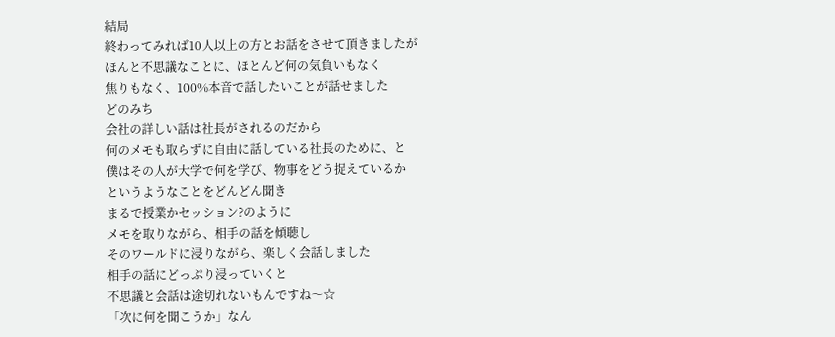結局
終わってみれば10人以上の方とお話をさせて頂きましたが
ほんと不思議なことに、ほとんど何の気負いもなく
焦りもなく、100%本音で話したいことが話せました
どのみち
会社の詳しい話は社長がされるのだから
何のメモも取らずに自由に話している社長のために、と
僕はその人が大学で何を学び、物事をどう捉えているか
というようなことをどんどん聞き
まるで授業かセッション?のように
メモを取りながら、相手の話を傾聴し
そのワールドに浸りながら、楽しく会話しました
相手の話にどっぷり浸っていくと
不思議と会話は途切れないもんですね〜☆
「次に何を聞こうか」なん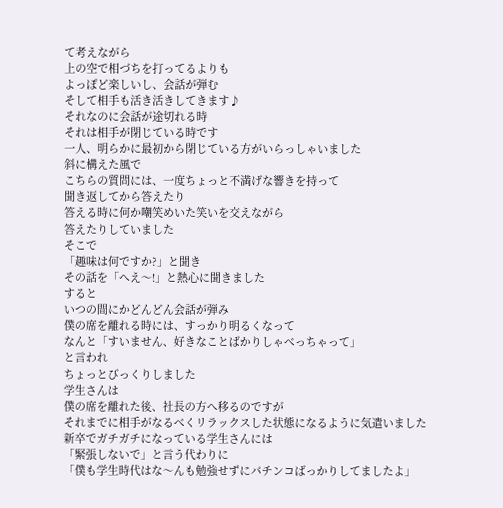て考えながら
上の空で相づちを打ってるよりも
よっぽど楽しいし、会話が弾む
そして相手も活き活きしてきます♪
それなのに会話が途切れる時
それは相手が閉じている時です
一人、明らかに最初から閉じている方がいらっしゃいました
斜に構えた風で
こちらの質問には、一度ちょっと不満げな響きを持って
聞き返してから答えたり
答える時に何か嘲笑めいた笑いを交えながら
答えたりしていました
そこで
「趣味は何ですか?」と聞き
その話を「へえ〜!」と熱心に聞きました
すると
いつの間にかどんどん会話が弾み
僕の席を離れる時には、すっかり明るくなって
なんと「すいません、好きなことばかりしゃべっちゃって」
と言われ
ちょっとびっくりしました
学生さんは
僕の席を離れた後、社長の方へ移るのですが
それまでに相手がなるべくリラックスした状態になるように気遣いました
新卒でガチガチになっている学生さんには
「緊張しないで」と言う代わりに
「僕も学生時代はな〜んも勉強せずにパチンコばっかりしてましたよ」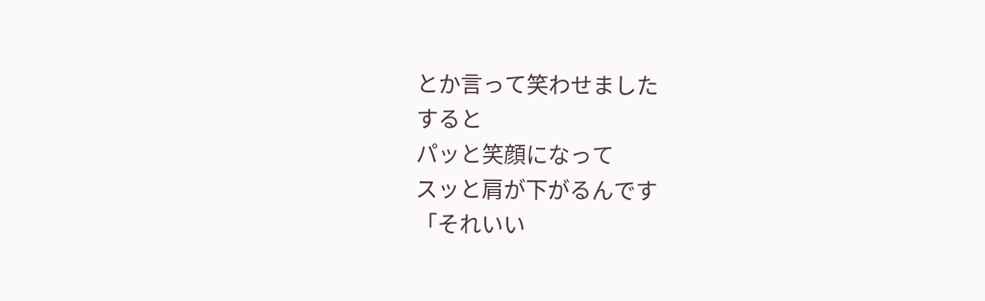とか言って笑わせました
すると
パッと笑顔になって
スッと肩が下がるんです
「それいい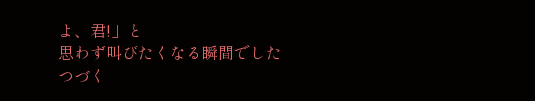よ、君!」と
思わず叫びたくなる瞬間でした
つづく